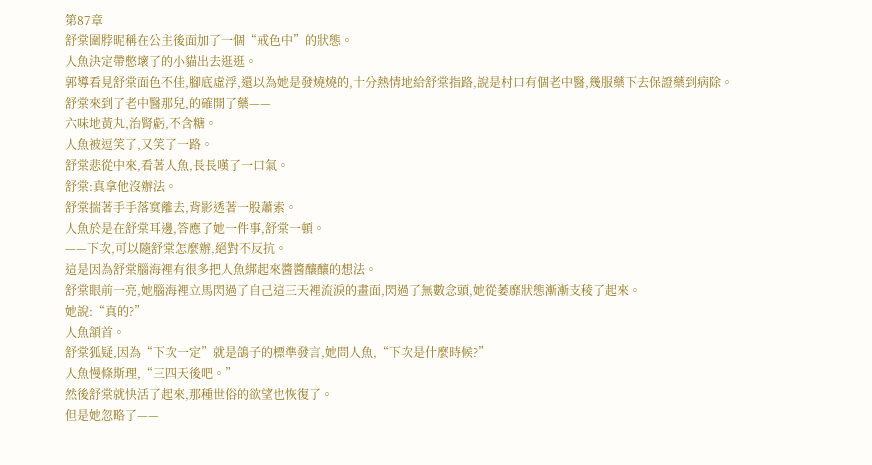第87章
舒棠圍脖昵稱在公主後面加了一個“戒色中”的狀態。
人魚決定帶憋壞了的小貓出去逛逛。
郭導看見舒棠面色不佳,腳底虛浮,還以為她是發燒燒的,十分熱情地給舒棠指路,說是村口有個老中醫,幾服藥下去保證藥到病除。
舒棠來到了老中醫那兒,的確開了藥——
六味地黃丸,治腎虧,不含糖。
人魚被逗笑了,又笑了一路。
舒棠悲從中來,看著人魚,長長嘆了一口氣。
舒棠:真拿他沒辦法。
舒棠揣著手手落寞離去,背影透著一股蕭索。
人魚於是在舒棠耳邊,答應了她一件事,舒棠一頓。
——下次,可以隨舒棠怎麼辦,絕對不反抗。
這是因為舒棠腦海裡有很多把人魚綁起來醬醬釀釀的想法。
舒棠眼前一亮,她腦海裡立馬閃過了自己這三天裡流淚的畫面,閃過了無數念頭,她從萎靡狀態漸漸支稜了起來。
她說:“真的?”
人魚頷首。
舒棠狐疑,因為“下次一定”就是鴿子的標準發言,她問人魚,“下次是什麼時候?”
人魚慢條斯理,“三四天後吧。”
然後舒棠就快活了起來,那種世俗的欲望也恢復了。
但是她忽略了——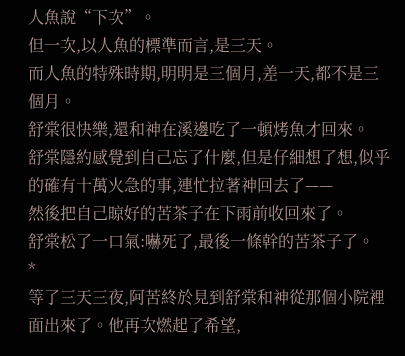人魚說“下次”。
但一次,以人魚的標準而言,是三天。
而人魚的特殊時期,明明是三個月,差一天,都不是三個月。
舒棠很快樂,還和神在溪邊吃了一頓烤魚才回來。
舒棠隱約感覺到自己忘了什麼,但是仔細想了想,似乎的確有十萬火急的事,連忙拉著神回去了——
然後把自己晾好的苦茶子在下雨前收回來了。
舒棠松了一口氣:嚇死了,最後一條幹的苦茶子了。
*
等了三天三夜,阿苦終於見到舒棠和神從那個小院裡面出來了。他再次燃起了希望,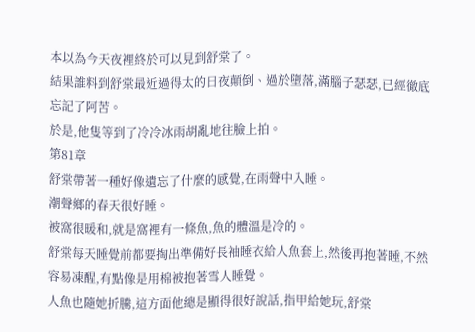本以為今天夜裡終於可以見到舒棠了。
結果誰料到舒棠最近過得太的日夜顛倒、過於墮落,滿腦子瑟瑟,已經徹底忘記了阿苦。
於是,他隻等到了冷冷冰雨胡亂地往臉上拍。
第81章
舒棠帶著一種好像遺忘了什麼的感覺,在雨聲中入睡。
潮聲鄉的春天很好睡。
被窩很暖和,就是窩裡有一條魚,魚的體溫是冷的。
舒棠每天睡覺前都要掏出準備好長袖睡衣給人魚套上,然後再抱著睡,不然容易凍醒,有點像是用棉被抱著雪人睡覺。
人魚也隨她折騰,這方面他總是顯得很好說話,指甲給她玩,舒棠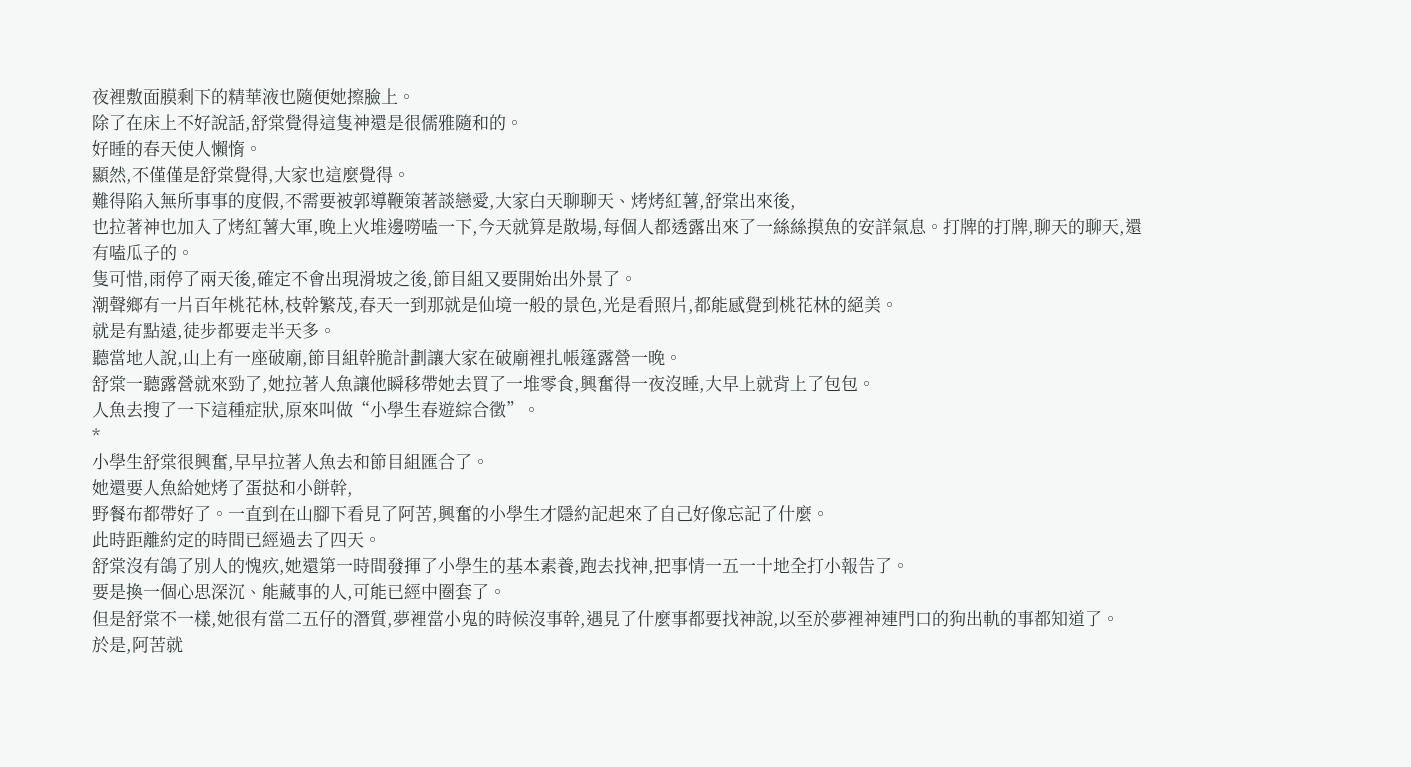夜裡敷面膜剩下的精華液也隨便她擦臉上。
除了在床上不好說話,舒棠覺得這隻神還是很儒雅隨和的。
好睡的春天使人懶惰。
顯然,不僅僅是舒棠覺得,大家也這麼覺得。
難得陷入無所事事的度假,不需要被郭導鞭策著談戀愛,大家白天聊聊天、烤烤紅薯,舒棠出來後,
也拉著神也加入了烤紅薯大軍,晚上火堆邊嘮嗑一下,今天就算是散場,每個人都透露出來了一絲絲摸魚的安詳氣息。打牌的打牌,聊天的聊天,還有嗑瓜子的。
隻可惜,雨停了兩天後,確定不會出現滑坡之後,節目組又要開始出外景了。
潮聲鄉有一片百年桃花林,枝幹繁茂,春天一到那就是仙境一般的景色,光是看照片,都能感覺到桃花林的絕美。
就是有點遠,徒步都要走半天多。
聽當地人說,山上有一座破廟,節目組幹脆計劃讓大家在破廟裡扎帳篷露營一晚。
舒棠一聽露營就來勁了,她拉著人魚讓他瞬移帶她去買了一堆零食,興奮得一夜沒睡,大早上就背上了包包。
人魚去搜了一下這種症狀,原來叫做“小學生春遊綜合徵”。
*
小學生舒棠很興奮,早早拉著人魚去和節目組匯合了。
她還要人魚給她烤了蛋挞和小餅幹,
野餐布都帶好了。一直到在山腳下看見了阿苦,興奮的小學生才隱約記起來了自己好像忘記了什麼。
此時距離約定的時間已經過去了四天。
舒棠沒有鴿了別人的愧疚,她還第一時間發揮了小學生的基本素養,跑去找神,把事情一五一十地全打小報告了。
要是換一個心思深沉、能藏事的人,可能已經中圈套了。
但是舒棠不一樣,她很有當二五仔的潛質,夢裡當小鬼的時候沒事幹,遇見了什麼事都要找神說,以至於夢裡神連門口的狗出軌的事都知道了。
於是,阿苦就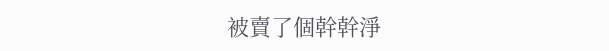被賣了個幹幹淨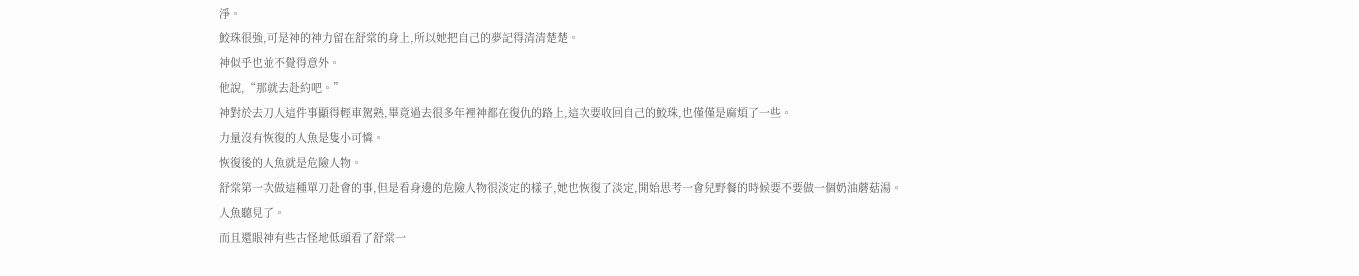淨。
鮫珠很強,可是神的神力留在舒棠的身上,所以她把自己的夢記得清清楚楚。
神似乎也並不覺得意外。
他說,“那就去赴約吧。”
神對於去刀人這件事顯得輕車駕熟,畢竟過去很多年裡神都在復仇的路上,這次要收回自己的鮫珠,也僅僅是麻煩了一些。
力量沒有恢復的人魚是隻小可憐。
恢復後的人魚就是危險人物。
舒棠第一次做這種單刀赴會的事,但是看身邊的危險人物很淡定的樣子,她也恢復了淡定,開始思考一會兒野餐的時候要不要做一個奶油蘑菇湯。
人魚聽見了。
而且還眼神有些古怪地低頭看了舒棠一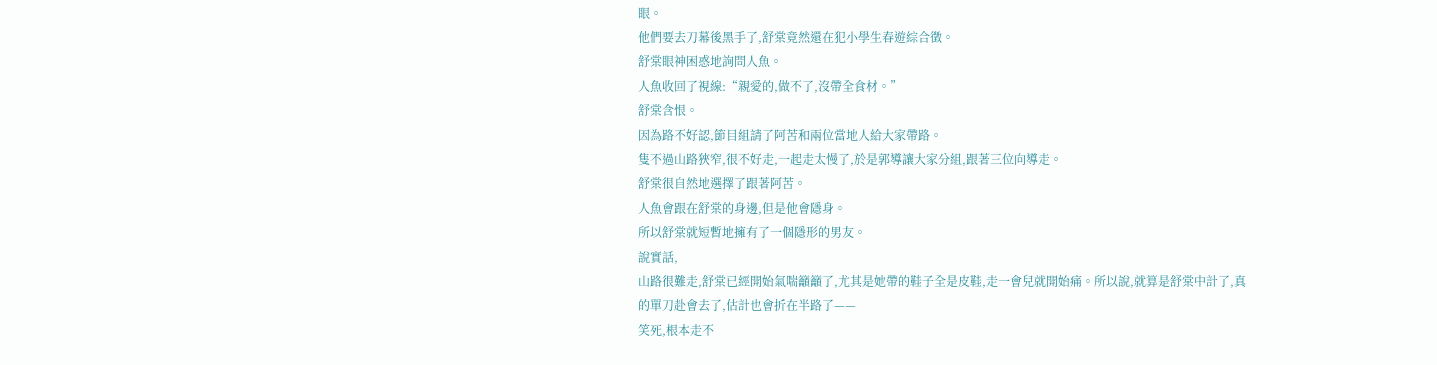眼。
他們要去刀幕後黑手了,舒棠竟然還在犯小學生春遊綜合徵。
舒棠眼神困惑地詢問人魚。
人魚收回了視線:“親愛的,做不了,沒帶全食材。”
舒棠含恨。
因為路不好認,節目組請了阿苦和兩位當地人給大家帶路。
隻不過山路狹窄,很不好走,一起走太慢了,於是郭導讓大家分組,跟著三位向導走。
舒棠很自然地選擇了跟著阿苦。
人魚會跟在舒棠的身邊,但是他會隱身。
所以舒棠就短暫地擁有了一個隱形的男友。
說實話,
山路很難走,舒棠已經開始氣喘籲籲了,尤其是她帶的鞋子全是皮鞋,走一會兒就開始痛。所以說,就算是舒棠中計了,真的單刀赴會去了,估計也會折在半路了——
笑死,根本走不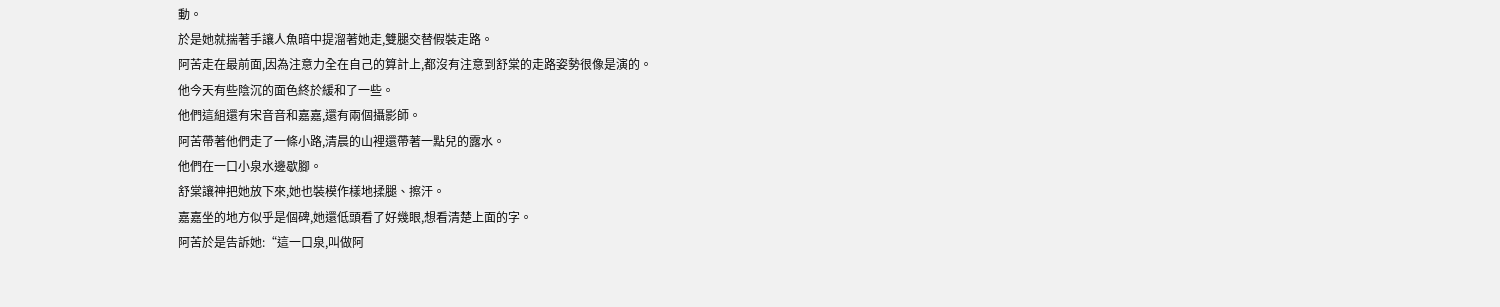動。
於是她就揣著手讓人魚暗中提溜著她走,雙腿交替假裝走路。
阿苦走在最前面,因為注意力全在自己的算計上,都沒有注意到舒棠的走路姿勢很像是演的。
他今天有些陰沉的面色終於緩和了一些。
他們這組還有宋音音和嘉嘉,還有兩個攝影師。
阿苦帶著他們走了一條小路,清晨的山裡還帶著一點兒的露水。
他們在一口小泉水邊歇腳。
舒棠讓神把她放下來,她也裝模作樣地揉腿、擦汗。
嘉嘉坐的地方似乎是個碑,她還低頭看了好幾眼,想看清楚上面的字。
阿苦於是告訴她:“這一口泉,叫做阿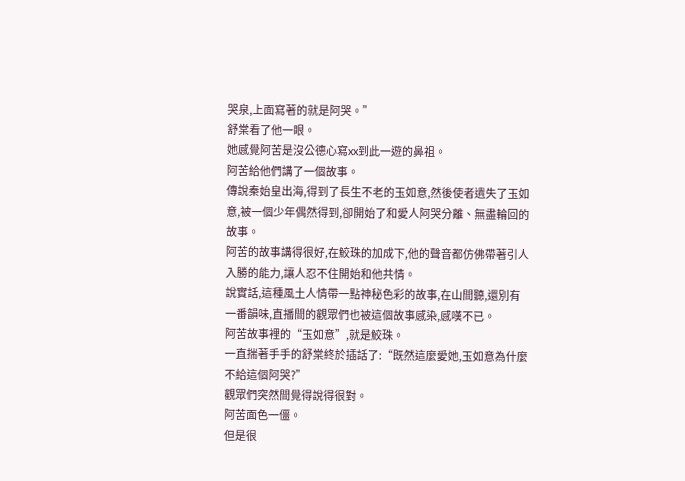哭泉,上面寫著的就是阿哭。”
舒棠看了他一眼。
她感覺阿苦是沒公德心寫xx到此一遊的鼻祖。
阿苦給他們講了一個故事。
傳說秦始皇出海,得到了長生不老的玉如意,然後使者遺失了玉如意,被一個少年偶然得到,卻開始了和愛人阿哭分離、無盡輪回的故事。
阿苦的故事講得很好,在鮫珠的加成下,他的聲音都仿佛帶著引人入勝的能力,讓人忍不住開始和他共情。
說實話,這種風土人情帶一點神秘色彩的故事,在山間聽,還別有一番韻味,直播間的觀眾們也被這個故事感染,感嘆不已。
阿苦故事裡的“玉如意”,就是鮫珠。
一直揣著手手的舒棠終於插話了:“既然這麼愛她,玉如意為什麼不給這個阿哭?”
觀眾們突然間覺得說得很對。
阿苦面色一僵。
但是很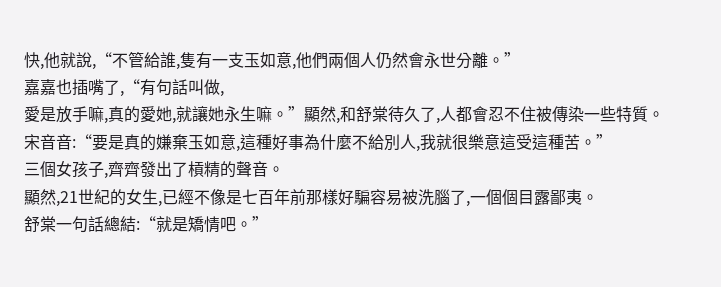快,他就說,“不管給誰,隻有一支玉如意,他們兩個人仍然會永世分離。”
嘉嘉也插嘴了,“有句話叫做,
愛是放手嘛,真的愛她,就讓她永生嘛。”顯然,和舒棠待久了,人都會忍不住被傳染一些特質。
宋音音:“要是真的嫌棄玉如意,這種好事為什麼不給別人,我就很樂意這受這種苦。”
三個女孩子,齊齊發出了槓精的聲音。
顯然,21世紀的女生,已經不像是七百年前那樣好騙容易被洗腦了,一個個目露鄙夷。
舒棠一句話總結:“就是矯情吧。”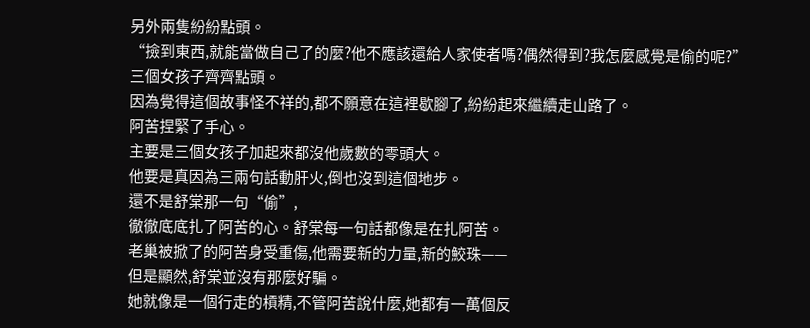另外兩隻紛紛點頭。
“撿到東西,就能當做自己了的麼?他不應該還給人家使者嗎?偶然得到?我怎麼感覺是偷的呢?”
三個女孩子齊齊點頭。
因為覺得這個故事怪不祥的,都不願意在這裡歇腳了,紛紛起來繼續走山路了。
阿苦捏緊了手心。
主要是三個女孩子加起來都沒他歲數的零頭大。
他要是真因為三兩句話動肝火,倒也沒到這個地步。
還不是舒棠那一句“偷”,
徹徹底底扎了阿苦的心。舒棠每一句話都像是在扎阿苦。
老巢被掀了的阿苦身受重傷,他需要新的力量,新的鮫珠——
但是顯然,舒棠並沒有那麼好騙。
她就像是一個行走的槓精,不管阿苦說什麼,她都有一萬個反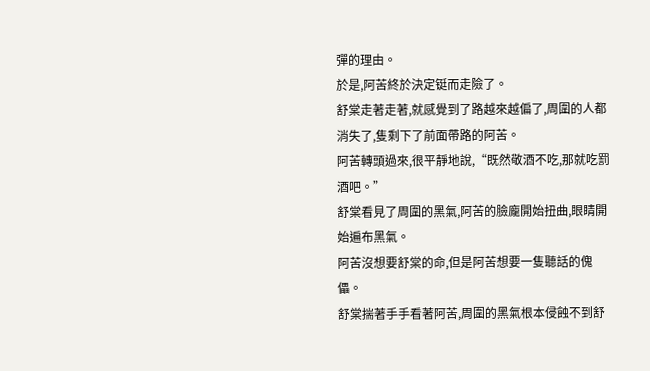彈的理由。
於是,阿苦終於決定铤而走險了。
舒棠走著走著,就感覺到了路越來越偏了,周圍的人都消失了,隻剩下了前面帶路的阿苦。
阿苦轉頭過來,很平靜地說,“既然敬酒不吃,那就吃罰酒吧。”
舒棠看見了周圍的黑氣,阿苦的臉龐開始扭曲,眼睛開始遍布黑氣。
阿苦沒想要舒棠的命,但是阿苦想要一隻聽話的傀儡。
舒棠揣著手手看著阿苦,周圍的黑氣根本侵蝕不到舒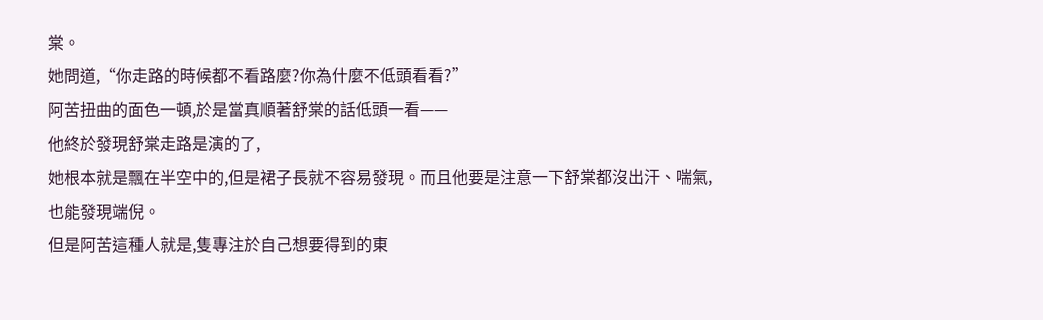棠。
她問道,“你走路的時候都不看路麼?你為什麼不低頭看看?”
阿苦扭曲的面色一頓,於是當真順著舒棠的話低頭一看——
他終於發現舒棠走路是演的了,
她根本就是飄在半空中的,但是裙子長就不容易發現。而且他要是注意一下舒棠都沒出汗、喘氣,也能發現端倪。
但是阿苦這種人就是,隻專注於自己想要得到的東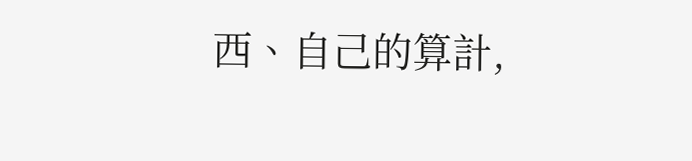西、自己的算計,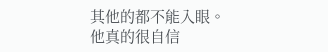其他的都不能入眼。
他真的很自信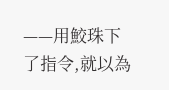——用鮫珠下了指令,就以為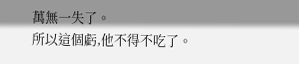萬無一失了。
所以這個虧,他不得不吃了。